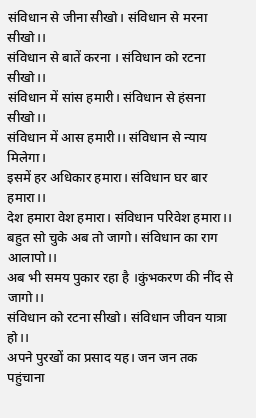संविधान से जीना सीखो। संविधान से मरना सीखो।।
संविधान से बातें करना । संविधान को रटना सीखो।।
संविधान में सांस हमारी। संविधान से हंसना सीखो।।
संविधान में आस हमारी।। संविधान से न्याय मिलेगा।
इसमें हर अधिकार हमारा। संविधान घर बार हमारा।।
देश हमारा वेश हमारा। संविधान परिवेश हमारा।।
बहुत सो चुके अब तो जागो। संविधान का राग आलापो।।
अब भी समय पुकार रहा है ।कुंभकरण की नींद से जागो।।
संविधान को रटना सीखो। संविधान जीवन यात्रा हो।।
अपने पुरखों का प्रसाद यह। जन जन तक पहुंचाना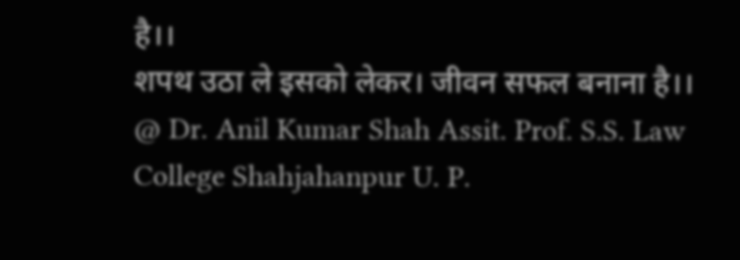है।।
शपथ उठा ले इसको लेकर। जीवन सफल बनाना है।।
@ Dr. Anil Kumar Shah Assit. Prof. S.S. Law College Shahjahanpur U. P.